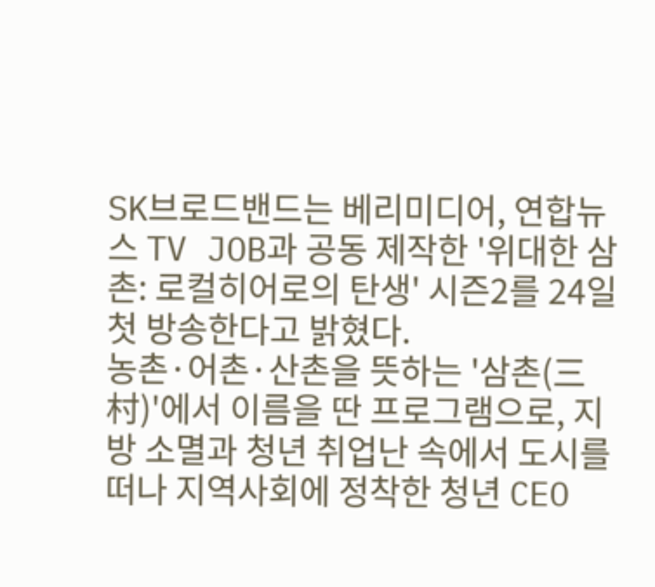SK브로드밴드는 베리미디어, 연합뉴스 TV JOB과 공동 제작한 '위대한 삼촌: 로컬히어로의 탄생' 시즌2를 24일 첫 방송한다고 밝혔다.
농촌·어촌·산촌을 뜻하는 '삼촌(三村)'에서 이름을 딴 프로그램으로, 지방 소멸과 청년 취업난 속에서 도시를 떠나 지역사회에 정착한 청년 CEO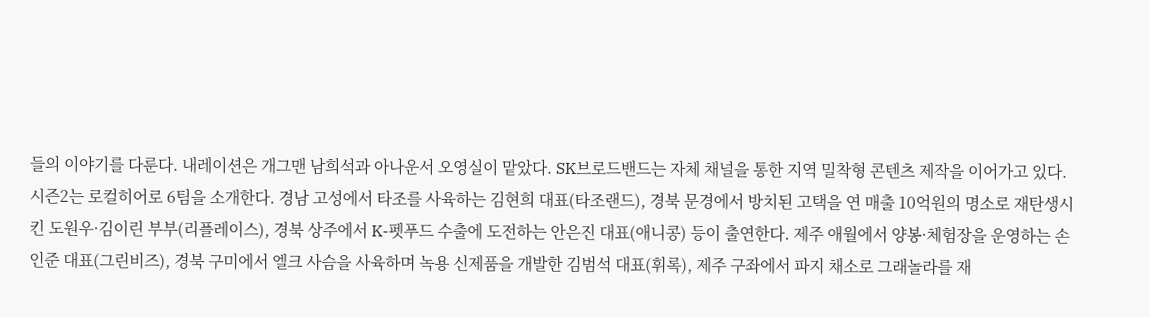들의 이야기를 다룬다. 내레이션은 개그맨 남희석과 아나운서 오영실이 맡았다. SK브로드밴드는 자체 채널을 통한 지역 밀착형 콘텐츠 제작을 이어가고 있다.
시즌2는 로컬히어로 6팀을 소개한다. 경남 고성에서 타조를 사육하는 김현희 대표(타조랜드), 경북 문경에서 방치된 고택을 연 매출 10억원의 명소로 재탄생시킨 도원우·김이린 부부(리플레이스), 경북 상주에서 K-펫푸드 수출에 도전하는 안은진 대표(애니콩) 등이 출연한다. 제주 애월에서 양봉·체험장을 운영하는 손인준 대표(그린비즈), 경북 구미에서 엘크 사슴을 사육하며 녹용 신제품을 개발한 김범석 대표(휘록), 제주 구좌에서 파지 채소로 그래놀라를 재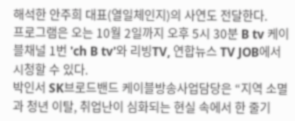해석한 안주희 대표(열일체인지)의 사연도 전달한다.
프로그램은 오는 10월 2일까지 오후 5시 30분 B tv 케이블채널 1번 'ch B tv'와 리빙TV, 연합뉴스 TV JOB에서 시청할 수 있다.
박인서 SK브로드밴드 케이블방송사업담당은 “지역 소멸과 청년 이탈, 취업난이 심화되는 현실 속에서 한 줄기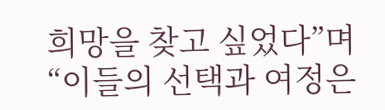희망을 찾고 싶었다”며 “이들의 선택과 여정은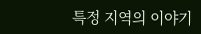특정 지역의 이야기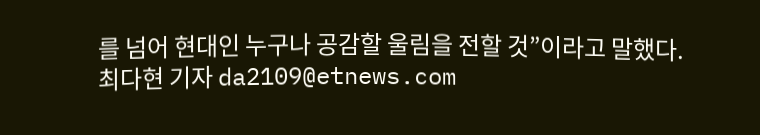를 넘어 현대인 누구나 공감할 울림을 전할 것”이라고 말했다.
최다현 기자 da2109@etnews.com